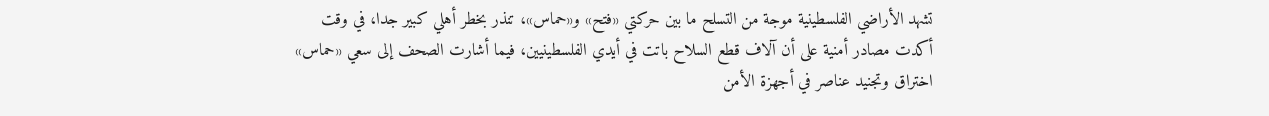تشهد الأراضي الفلسطينية موجة من التسلح ما بين حركتي «فتح» و«حماس»، تنذر بخطر أهلي كبير جدا، في وقت أكدت مصادر أمنية على أن آلاف قطع السلاح باتت في أيدي الفلسطينيين، فيما أشارت الصحف إلى سعي «حماس» اختراق وتجنيد عناصر في أجهزة الأمن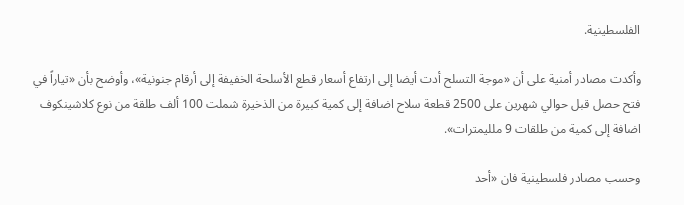الفلسطينية.

وأكدت مصادر أمنية على أن «موجة التسلح أدت أيضا إلى ارتفاع أسعار قطع الأسلحة الخفيفة إلى أرقام جنونية»، وأوضح بأن «تياراً في فتح حصل قبل حوالي شهرين على 2500 قطعة سلاح اضافة إلى كمية كبيرة من الذخيرة شملت 100 ألف طلقة من نوع كلاشينكوف اضافة إلى كمية من طلقات 9 ملليمترات».

وحسب مصادر فلسطينية فان «أحد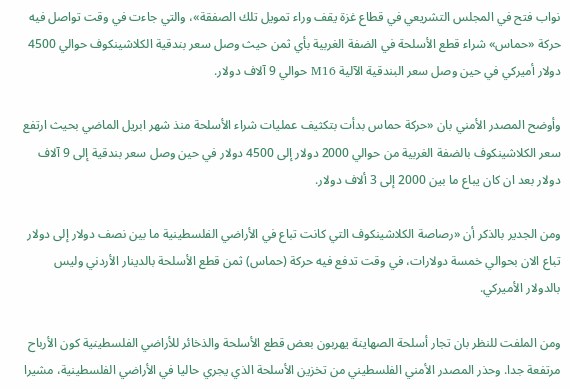نواب فتح في المجلس التشريعي في قطاع غزة يقف وراء تمويل تلك الصفقة»، والتي جاءت في وقت تواصل فيه حركة «حماس» شراء قطع الأسلحة في الضفة الغربية بأي ثمن حيث وصل سعر بندقية الكلاشينكوف حوالي 4500 دولار أميركي في حين وصل سعر البندقية الآلية M16 حوالي 9 آلاف دولار.

وأوضح المصدر الأمني بان «حركة حماس بدأت بتكثيف عمليات شراء الأسلحة منذ شهر ابريل الماضي بحيث ارتفع سعر الكلاشينكوف بالضفة الغربية من حوالي 2000 دولار إلى 4500 دولار في حين وصل سعر بندقية إلى 9 آلاف دولار بعد ان كان يباع ما بين 2000 إلى 3 ألاف دولار.

ومن الجدير بالذكر أن «رصاصة الكلاشينكوف التي كانت تباع في الأراضي الفلسطينية ما بين نصف دولار إلى دولار تباع الان بحوالي خمسة دولارات، في وقت تدفع فيه حركة (حماس) ثمن قطع الأسلحة بالدينار الأردني وليس بالدولار الأميركي.

ومن الملفت للنظر بان تجار أسلحة الصهاينة يهربون بعض قطع الأسلحة والذخائر للأراضي الفلسطينية كون الأرباح مرتفعة جدا. وحذر المصدر الأمني الفلسطيني من تخزين الأسلحة الذي يجري حاليا في الأراضي الفلسطينية، مشيرا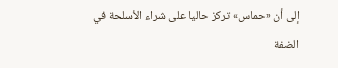إلى أن «حماس» تركز حاليا على شراء الأسلحة في الضفة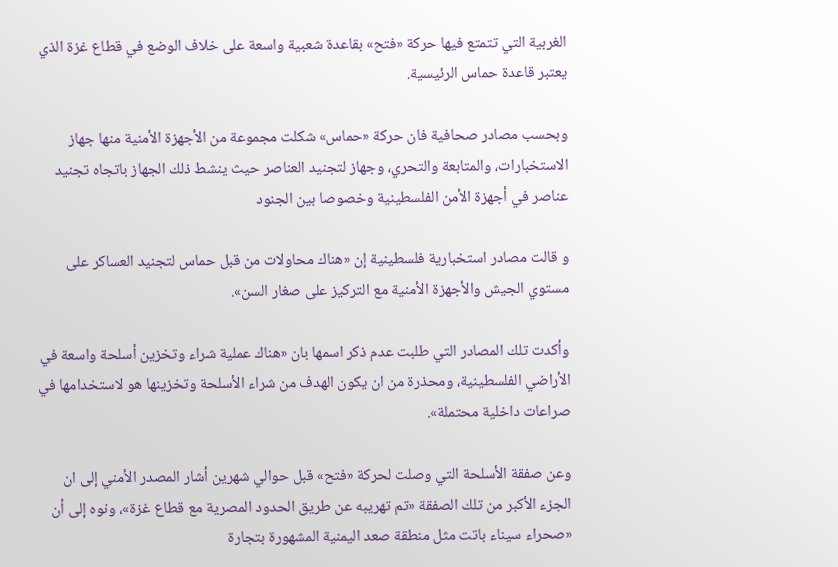الغربية التي تتمتع فيها حركة «فتح» بقاعدة شعبية واسعة على خلاف الوضع في قطاع غزة الذي يعتبر قاعدة حماس الرئيسية.

وبحسب مصادر صحافية فان حركة «حماس» شكلت مجموعة من الأجهزة الأمنية منها جهاز الاستخبارات، والمتابعة والتحري، وجهاز لتجنيد العناصر حيث ينشط ذلك الجهاز باتجاه تجنيد عناصر في أجهزة الأمن الفلسطينية وخصوصا بين الجنود

و قالت مصادر استخبارية فلسطينية إن «هناك محاولات من قبل حماس لتجنيد العساكر على مستوي الجيش والأجهزة الأمنية مع التركيز على صغار السن».

وأكدت تلك المصادر التي طلبت عدم ذكر اسمها بان «هناك عملية شراء وتخزين أسلحة واسعة في الأراضي الفلسطينية، ومحذرة من ان يكون الهدف من شراء الأسلحة وتخزينها هو لاستخدامها في صراعات داخلية محتملة».

وعن صفقة الأسلحة التي وصلت لحركة «فتح» قبل حوالي شهرين أشار المصدر الأمني إلى ان الجزء الأكبر من تلك الصفقة «تم تهريبه عن طريق الحدود المصرية مع قطاع غزة»، ونوه إلى أن «صحراء سيناء باتت مثل منطقة صعد اليمنية المشهورة بتجارة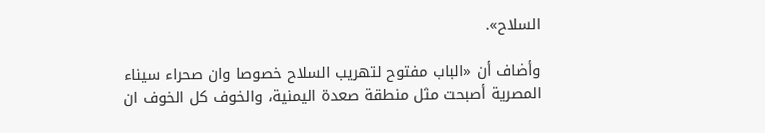السلاح».

وأضاف أن «الباب مفتوح لتهريب السلاح خصوصا وان صحراء سيناء المصرية أصبحت مثل منطقة صعدة اليمنية، والخوف كل الخوف ان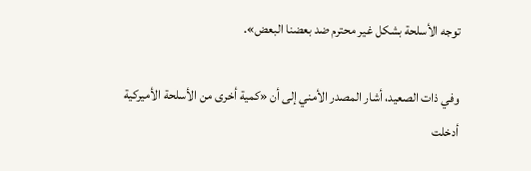توجه الأسلحة بشكل غير محترم ضد بعضنا البعض».

وفي ذات الصعيد، أشار المصدر الأمني إلى أن «كمية أخرى من الأسلحة الأميركية أدخلت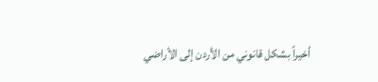أخيراً بشكل قانوني من الأردن إلى الأراضي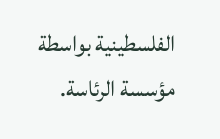الفلسطينية بواسطة مؤسسة الرئاسة.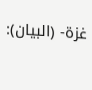غزة- (البيان):